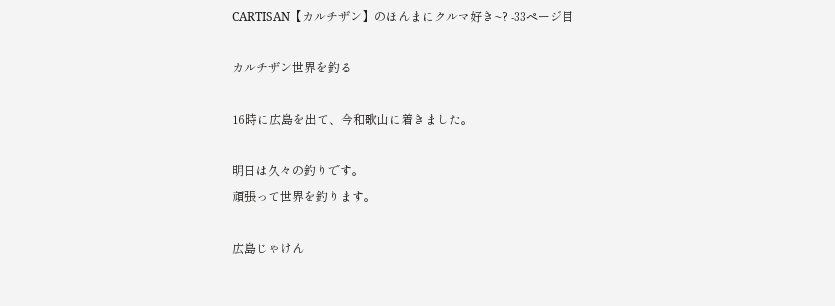CARTISAN【カルチザン】のほんまにクルマ好き~? -33ページ目

カルチザン世界を釣る

16時に広島を出て、今和歌山に着きました。

明日は久々の釣りです。
頑張って世界を釣ります。

広島じゃけん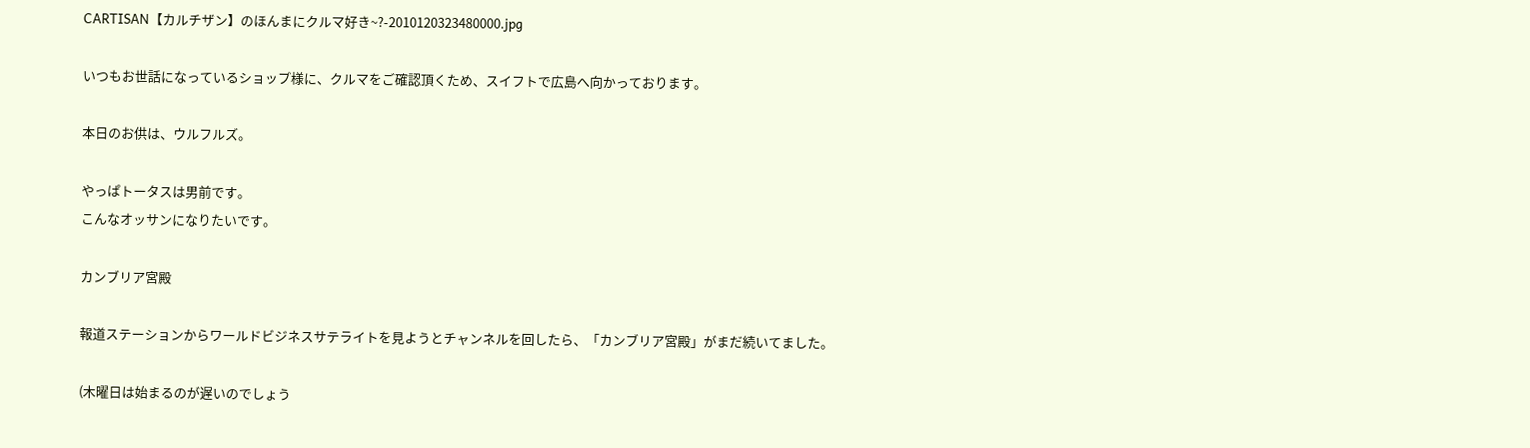CARTISAN【カルチザン】のほんまにクルマ好き~?-2010120323480000.jpg

いつもお世話になっているショップ様に、クルマをご確認頂くため、スイフトで広島へ向かっております。

本日のお供は、ウルフルズ。

やっぱトータスは男前です。
こんなオッサンになりたいです。

カンブリア宮殿

報道ステーションからワールドビジネスサテライトを見ようとチャンネルを回したら、「カンブリア宮殿」がまだ続いてました。

(木曜日は始まるのが遅いのでしょう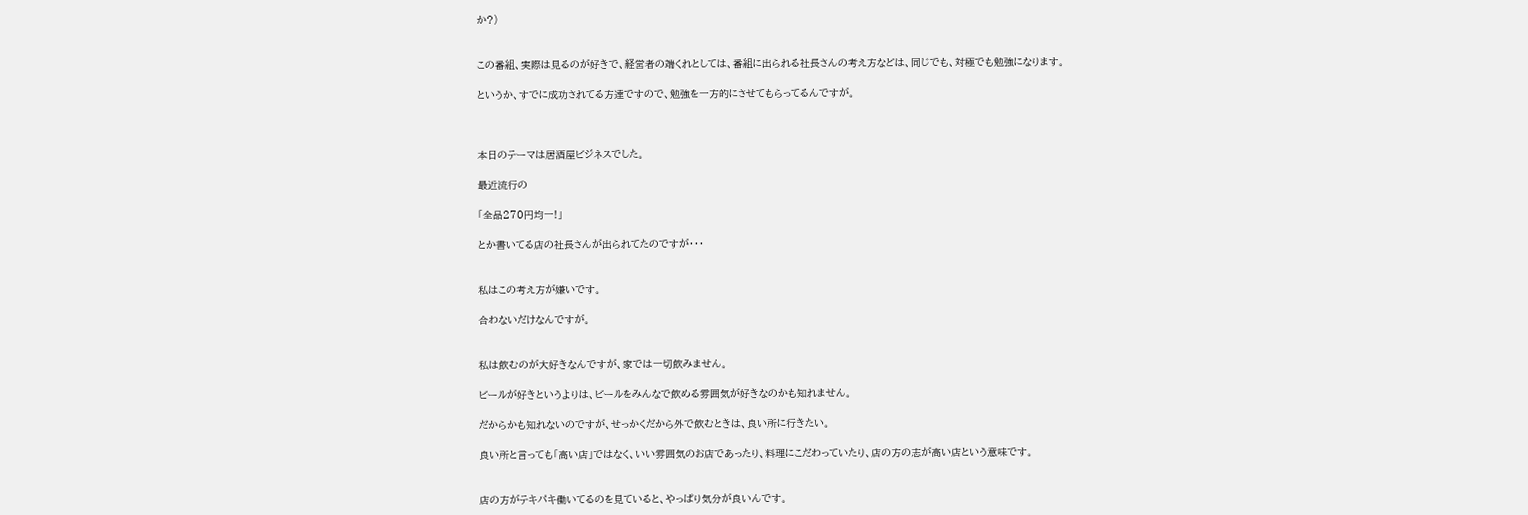か?)


この番組、実際は見るのが好きで、経営者の端くれとしては、番組に出られる社長さんの考え方などは、同じでも、対極でも勉強になります。

というか、すでに成功されてる方達ですので、勉強を一方的にさせてもらってるんですが。



本日のテーマは居酒屋ビジネスでした。

最近流行の

「全品270円均一!」

とか書いてる店の社長さんが出られてたのですが・・・


私はこの考え方が嫌いです。

合わないだけなんですが。


私は飲むのが大好きなんですが、家では一切飲みません。

ビールが好きというよりは、ビールをみんなで飲める雰囲気が好きなのかも知れません。

だからかも知れないのですが、せっかくだから外で飲むときは、良い所に行きたい。

良い所と言っても「高い店」ではなく、いい雰囲気のお店であったり、料理にこだわっていたり、店の方の志が高い店という意味です。


店の方がテキパキ働いてるのを見ていると、やっぱり気分が良いんです。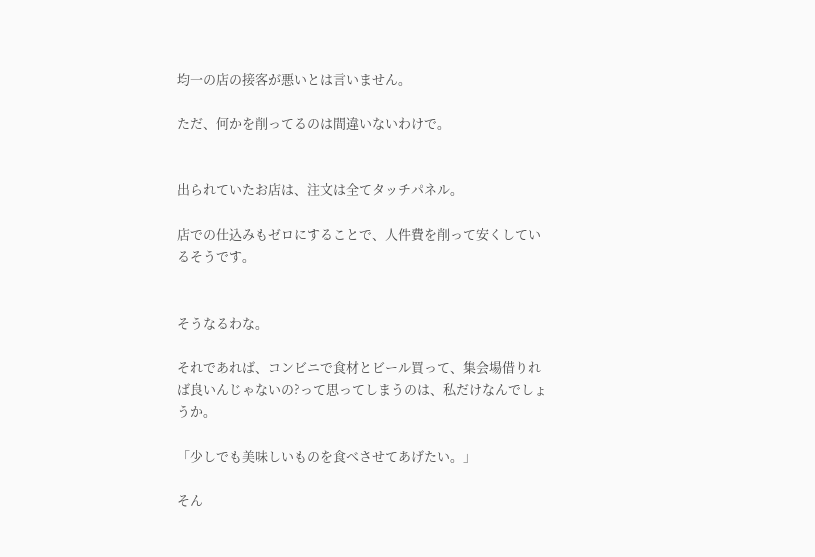均一の店の接客が悪いとは言いません。

ただ、何かを削ってるのは間違いないわけで。


出られていたお店は、注文は全てタッチパネル。

店での仕込みもゼロにすることで、人件費を削って安くしているそうです。


そうなるわな。

それであれば、コンビニで食材とビール買って、集会場借りれば良いんじゃないの?って思ってしまうのは、私だけなんでしょうか。

「少しでも美味しいものを食べさせてあげたい。」

そん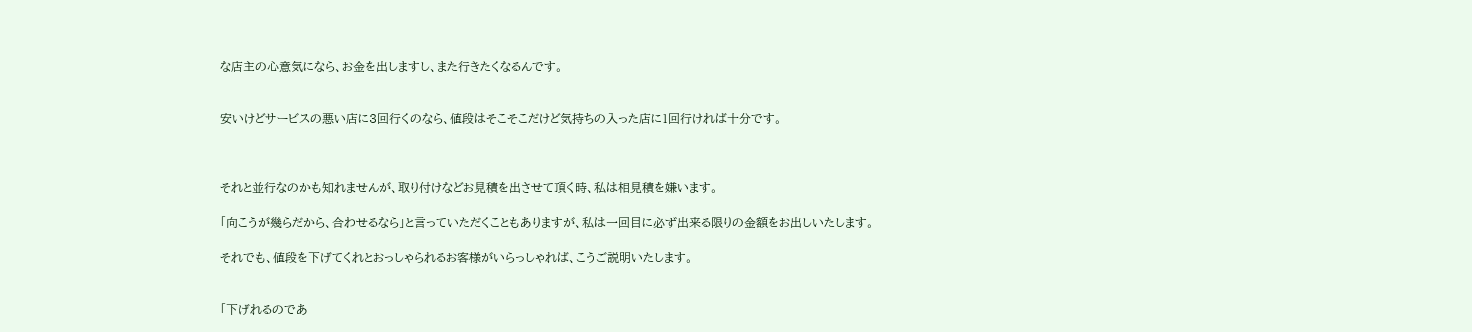な店主の心意気になら、お金を出しますし、また行きたくなるんです。


安いけどサービスの悪い店に3回行くのなら、値段はそこそこだけど気持ちの入った店に1回行ければ十分です。



それと並行なのかも知れませんが、取り付けなどお見積を出させて頂く時、私は相見積を嫌います。

「向こうが幾らだから、合わせるなら」と言っていただくこともありますが、私は一回目に必ず出来る限りの金額をお出しいたします。

それでも、値段を下げてくれとおっしゃられるお客様がいらっしゃれば、こうご説明いたします。


「下げれるのであ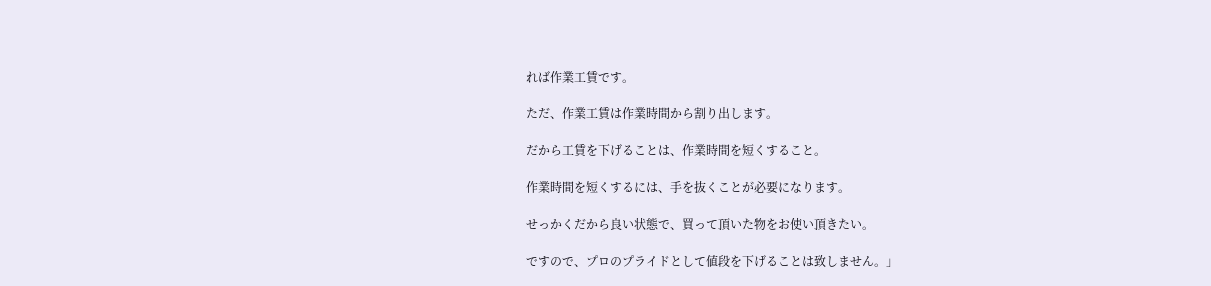れば作業工賃です。

ただ、作業工賃は作業時間から割り出します。

だから工賃を下げることは、作業時間を短くすること。

作業時間を短くするには、手を抜くことが必要になります。

せっかくだから良い状態で、買って頂いた物をお使い頂きたい。

ですので、プロのプライドとして値段を下げることは致しません。」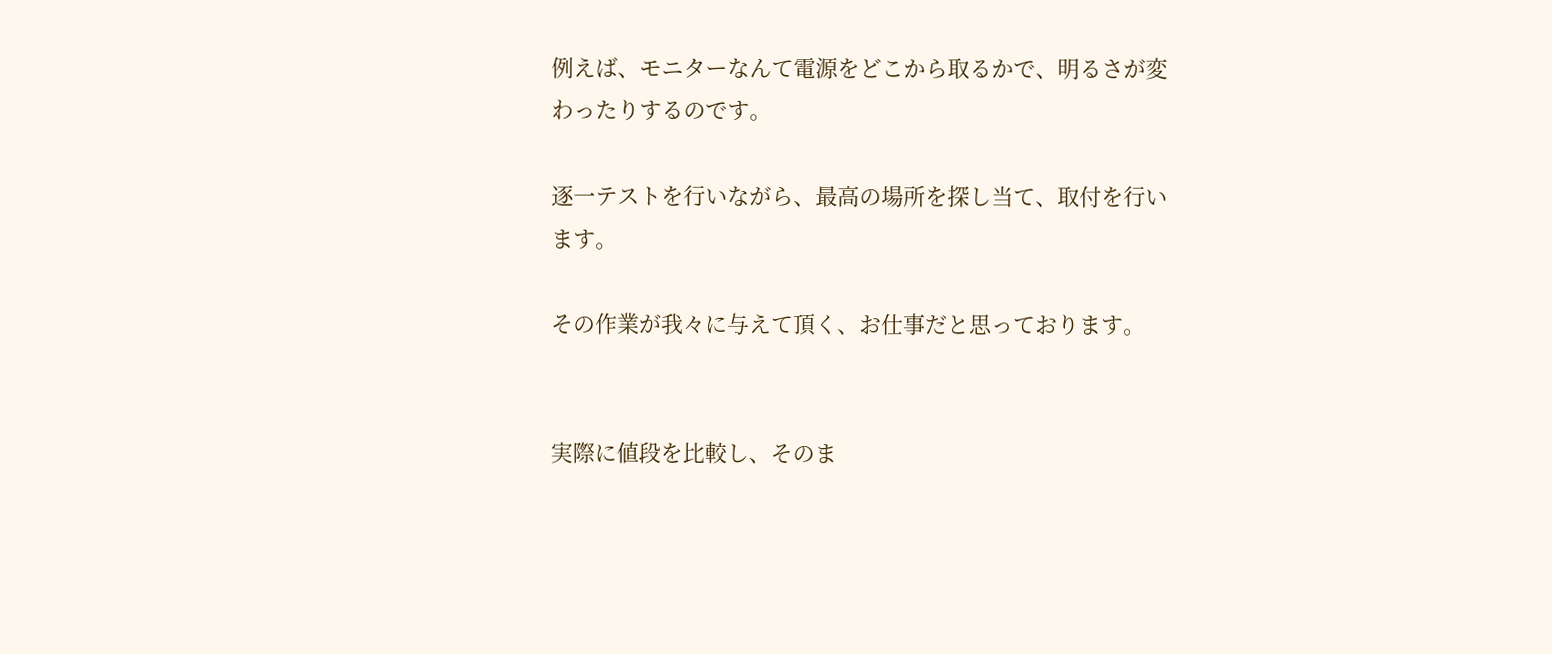例えば、モニターなんて電源をどこから取るかで、明るさが変わったりするのです。

逐一テストを行いながら、最高の場所を探し当て、取付を行います。

その作業が我々に与えて頂く、お仕事だと思っております。


実際に値段を比較し、そのま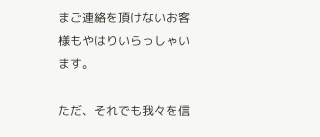まご連絡を頂けないお客様もやはりいらっしゃいます。

ただ、それでも我々を信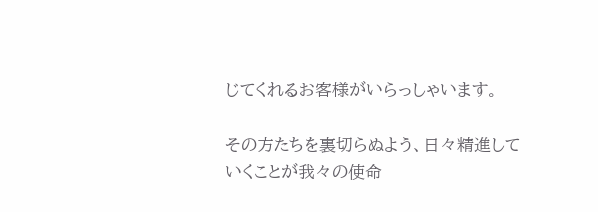じてくれるお客様がいらっしゃいます。

その方たちを裏切らぬよう、日々精進していくことが我々の使命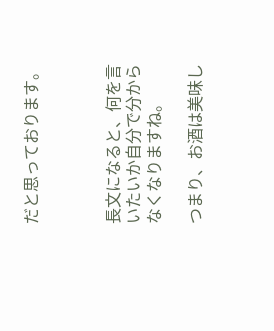だと思っております。



長文になると、何を言いたいか自分で分からなくなりますね。

つまり、お酒は美味し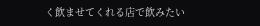く飲ませてくれる店で飲みたい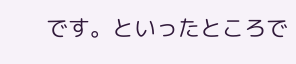です。といったところで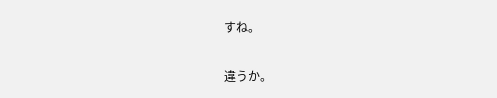すね。

違うか。